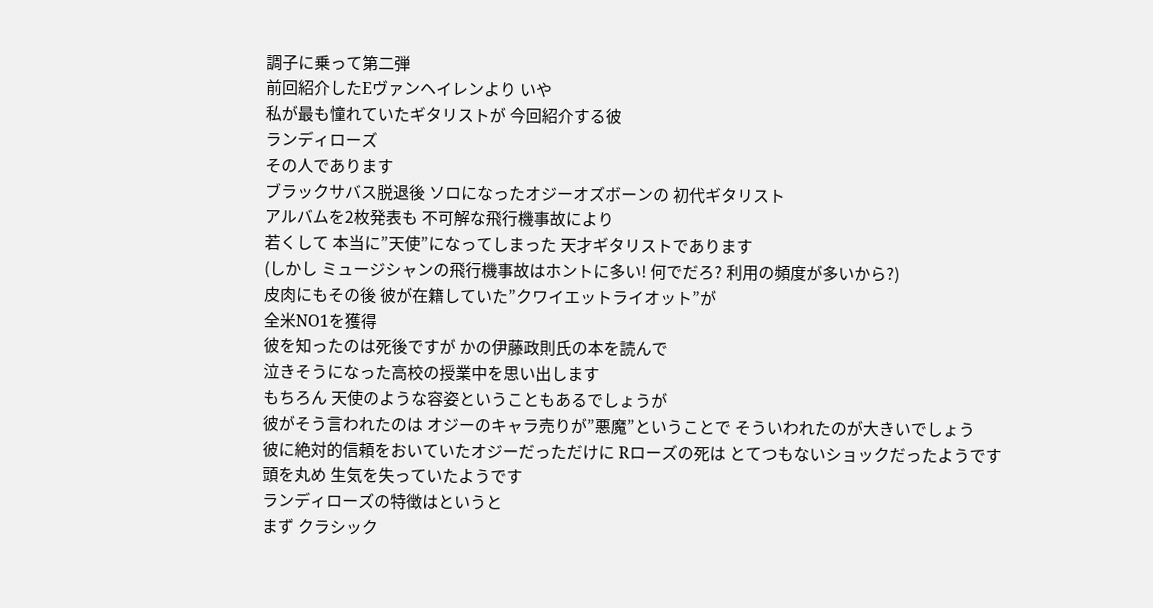調子に乗って第二弾
前回紹介したEヴァンヘイレンより いや
私が最も憧れていたギタリストが 今回紹介する彼
ランディローズ
その人であります
ブラックサバス脱退後 ソロになったオジーオズボーンの 初代ギタリスト
アルバムを2枚発表も 不可解な飛行機事故により
若くして 本当に”天使”になってしまった 天才ギタリストであります
(しかし ミュージシャンの飛行機事故はホントに多い! 何でだろ? 利用の頻度が多いから?)
皮肉にもその後 彼が在籍していた”クワイエットライオット”が
全米NO1を獲得
彼を知ったのは死後ですが かの伊藤政則氏の本を読んで
泣きそうになった高校の授業中を思い出します
もちろん 天使のような容姿ということもあるでしょうが
彼がそう言われたのは オジーのキャラ売りが”悪魔”ということで そういわれたのが大きいでしょう
彼に絶対的信頼をおいていたオジーだっただけに Rローズの死は とてつもないショックだったようです
頭を丸め 生気を失っていたようです
ランディローズの特徴はというと
まず クラシック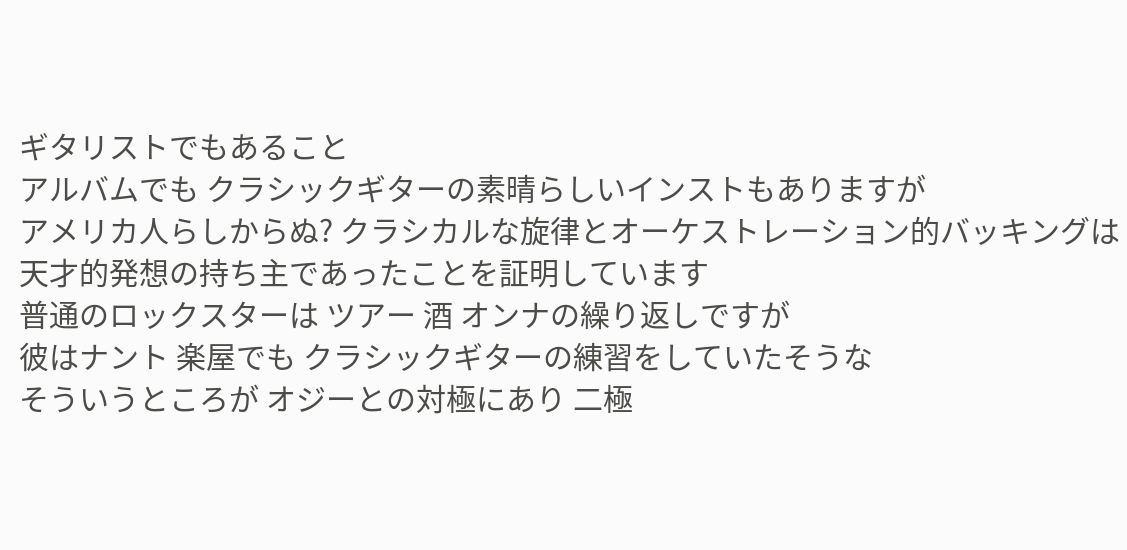ギタリストでもあること
アルバムでも クラシックギターの素晴らしいインストもありますが
アメリカ人らしからぬ? クラシカルな旋律とオーケストレーション的バッキングは
天才的発想の持ち主であったことを証明しています
普通のロックスターは ツアー 酒 オンナの繰り返しですが
彼はナント 楽屋でも クラシックギターの練習をしていたそうな
そういうところが オジーとの対極にあり 二極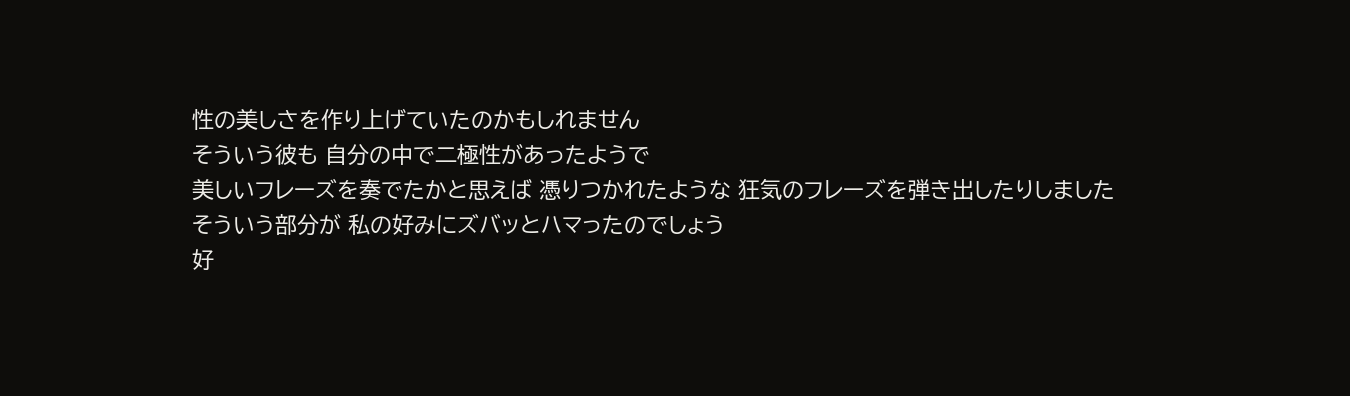性の美しさを作り上げていたのかもしれません
そういう彼も 自分の中で二極性があったようで
美しいフレーズを奏でたかと思えば 憑りつかれたような 狂気のフレーズを弾き出したりしました
そういう部分が 私の好みにズバッとハマったのでしょう
好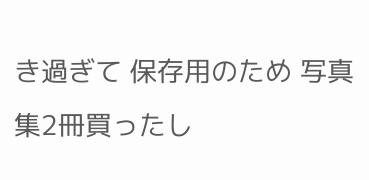き過ぎて 保存用のため 写真集2冊買ったし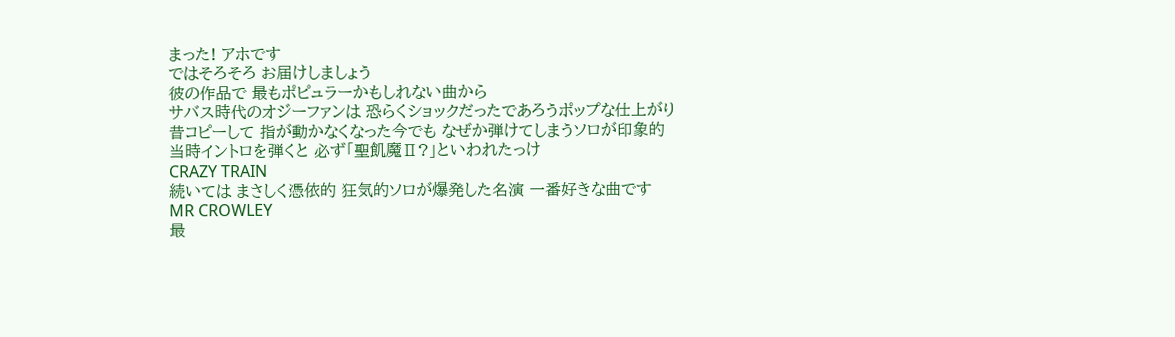まった! アホです
ではそろそろ お届けしましょう
彼の作品で 最もポピュラーかもしれない曲から
サバス時代のオジーファンは 恐らくショックだったであろうポップな仕上がり
昔コピーして 指が動かなくなった今でも なぜか弾けてしまうソロが印象的
当時イントロを弾くと 必ず「聖飢魔Ⅱ?」といわれたっけ
CRAZY TRAIN
続いては まさしく憑依的 狂気的ソロが爆発した名演 一番好きな曲です
MR CROWLEY
最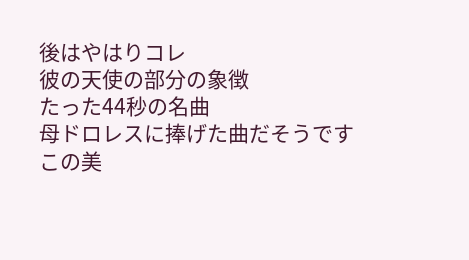後はやはりコレ
彼の天使の部分の象徴
たった44秒の名曲
母ドロレスに捧げた曲だそうです
この美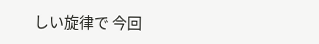しい旋律で 今回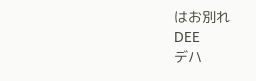はお別れ
DEE
デハ